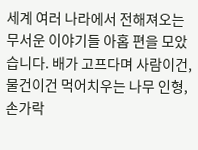세계 여러 나라에서 전해져오는 무서운 이야기들 아홉 편을 모았습니다. 배가 고프다며 사람이건, 물건이건 먹어치우는 나무 인형, 손가락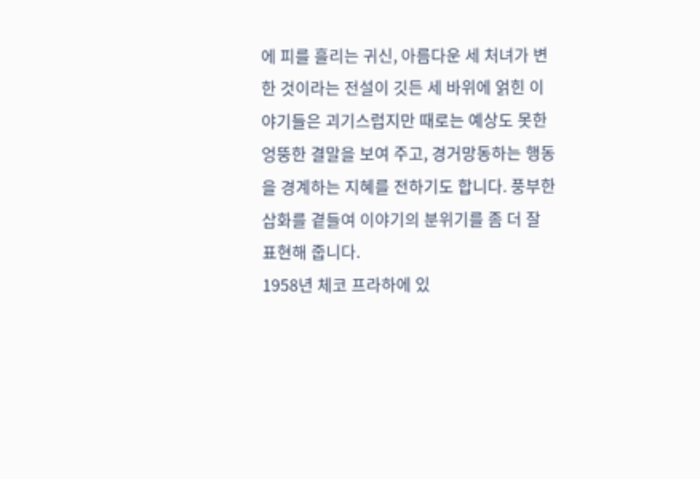에 피를 흘리는 귀신, 아름다운 세 처녀가 변한 것이라는 전설이 깃든 세 바위에 얽힌 이야기들은 괴기스럽지만 때로는 예상도 못한 엉뚱한 결말을 보여 주고, 경거망동하는 행동을 경계하는 지혜를 전하기도 합니다. 풍부한 삽화를 곁들여 이야기의 분위기를 좀 더 잘 표현해 줍니다.
1958년 체코 프라하에 있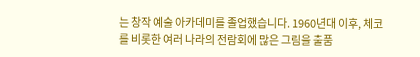는 창작 예술 아카데미를 졸업했습니다. 1960년대 이후, 체코를 비롯한 여러 나라의 전람회에 많은 그림을 출품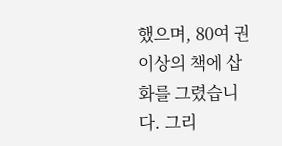했으며, 80여 권 이상의 책에 삽화를 그렸습니다. 그리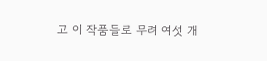고 이 작품들로 무려 여섯 개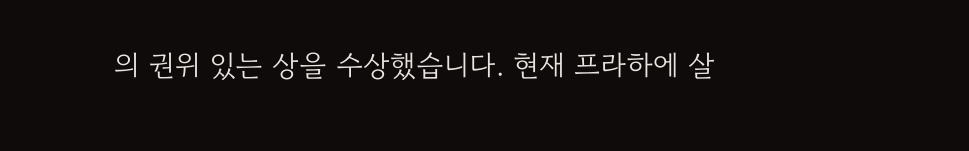의 권위 있는 상을 수상했습니다. 현재 프라하에 살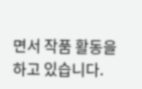면서 작품 활동을 하고 있습니다.